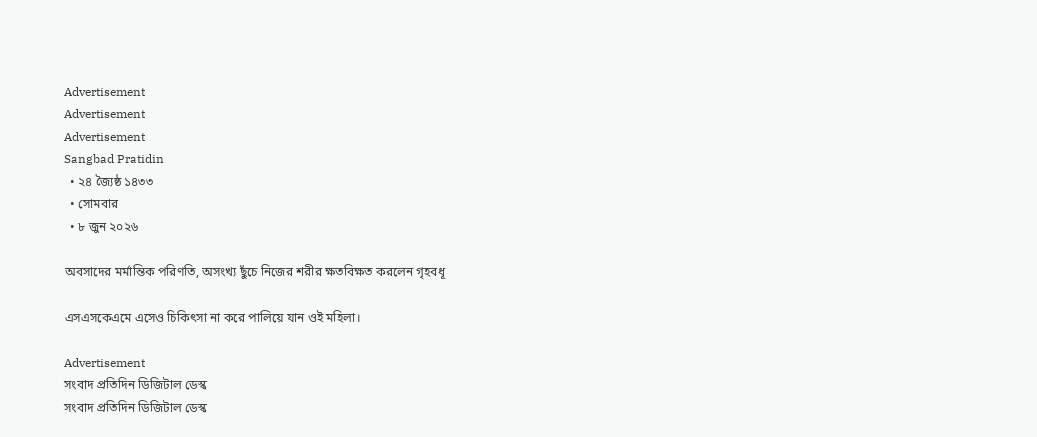Advertisement
Advertisement
Advertisement
Sangbad Pratidin
  • ২৪ জ্যৈষ্ঠ ১৪৩৩
  • সোমবার
  • ৮ জুন ২০২৬

অবসাদের মর্মান্তিক পরিণতি, অসংখ্য ছুঁচে নিজের শরীর ক্ষতবিক্ষত করলেন গৃহবধূ

এসএসকেএমে এসেও চিকিৎসা না করে পালিয়ে যান ওই মহিলা।

Advertisement
সংবাদ প্রতিদিন ডিজিটাল ডেস্ক
সংবাদ প্রতিদিন ডিজিটাল ডেস্ক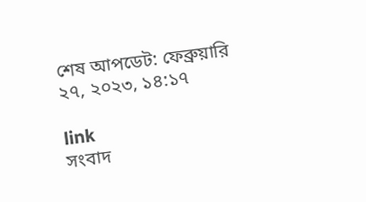শেষ আপডেট: ফেব্রুয়ারি ২৭, ২০২৩, ১৪:১৭

link
সংবাদ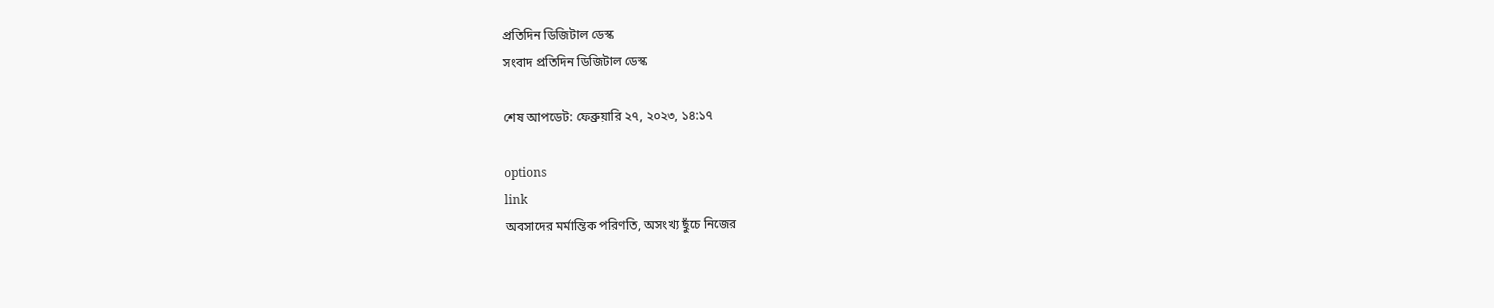প্রতিদিন ডিজিটাল ডেস্ক
সংবাদ প্রতিদিন ডিজিটাল ডেস্ক

শেষ আপডেট: ফেব্রুয়ারি ২৭, ২০২৩, ১৪:১৭

options
link
অবসাদের মর্মান্তিক পরিণতি, অসংখ্য ছুঁচে নিজের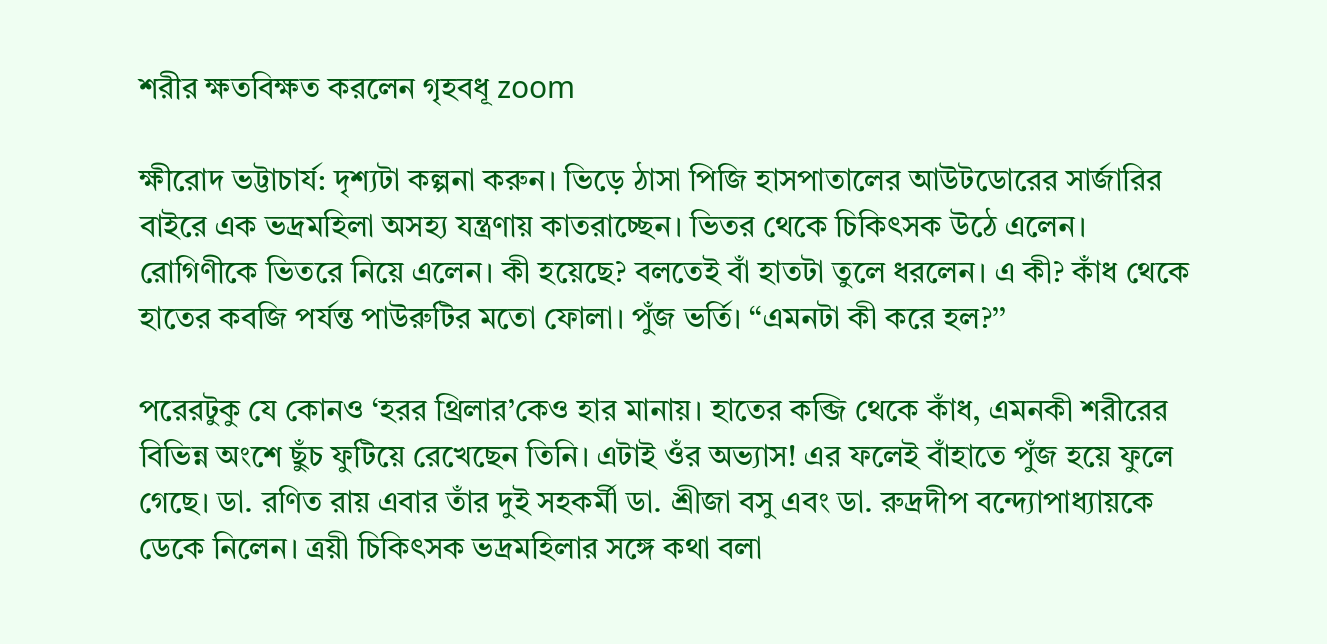শরীর ক্ষতবিক্ষত করলেন গৃহবধূ zoom

ক্ষীরোদ ভট্টাচার্য: দৃশ‌্যটা কল্পনা করুন। ভিড়ে ঠাসা পিজি হাসপাতালের আউটডোরের সার্জারির বাইরে এক ভদ্রমহিলা অসহ‌্য যন্ত্রণায় কাতরাচ্ছেন। ভিতর থেকে চিকিৎসক উঠে এলেন। রোগিণীকে ভিতরে নিয়ে এলেন। কী হয়েছে? বলতেই বাঁ হাতটা তুলে ধরলেন। এ কী? কাঁধ থেকে হাতের কবজি পর্যন্ত পাউরুটির মতো ফোলা। পুঁজ ভর্তি। ‘‘এমনটা কী করে হল?’’

পরেরটুকু যে কোনও ‘হরর থ্রিলার’কেও হার মানায়। হাতের কব্জি থেকে কাঁধ, এমনকী শরীরের বিভিন্ন অংশে ছুঁচ ফুটিয়ে রেখেছেন তিনি। এটাই ওঁর অভ‌্যাস! এর ফলেই বাঁহাতে পুঁজ হয়ে ফুলে গেছে। ডা. রণিত রায় এবার তাঁর দুই সহকর্মী ডা. শ্রীজা বসু এবং ডা. রুদ্রদীপ বন্দ্যোপাধ‌্যায়কে ডেকে নিলেন। ত্রয়ী চিকিৎসক ভদ্রমহিলার সঙ্গে কথা বলা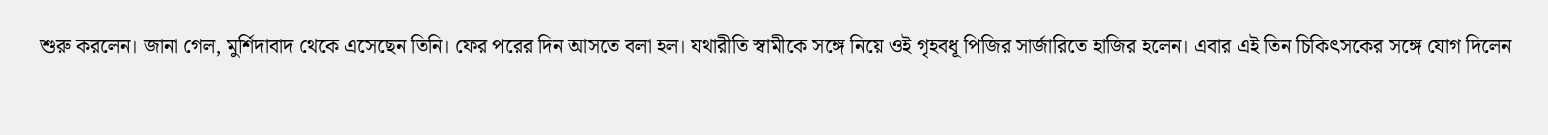শুরু করলেন। জানা গেল, মুর্শিদাবাদ থেকে এসেছেন তিনি। ফের পরের দিন আসতে বলা হল। যথারীতি স্বামীকে সঙ্গে নিয়ে ওই গৃহবধূ পিজির সার্জারিতে হাজির হলেন। এবার এই তিন চিকিৎসকের সঙ্গে যোগ দিলেন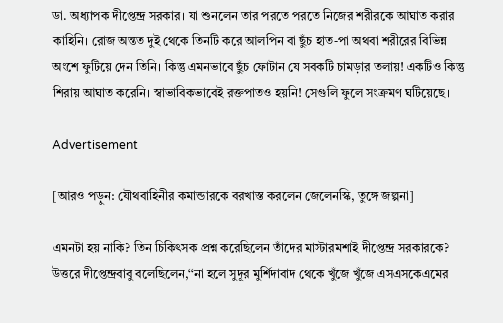ডা. অধ‌্যাপক দীপ্তেন্দ্র সরকার। যা শুনলেন তার পরতে পরতে নিজের শরীরকে আঘাত করার কাহিনি। রোজ অন্তত দুই থেকে তিনটি করে আলপিন বা ছুঁচ হাত-পা অথবা শরীরের বিভিন্ন অংশে ফুটিয়ে দেন তিনি। কিন্তু এমনভাবে ছুঁচ ফোটান যে সবকটি চামড়ার তলায়! একটিও কিন্তু শিরায় আঘাত করেনি। স্বাভাবিকভাবেই রক্তপাতও হয়নি! সেগুলি ফুলে সংক্রমণ ঘটিয়েছে।

Advertisement

[আরও পড়ুন: যৌথবাহিনীর কমান্ডারকে বরখাস্ত করলেন জেলেনস্কি, তুঙ্গে জল্পনা]

এমনটা হয় নাকি? তিন চিকিৎসক প্রশ্ন করেছিলেন তাঁদের মাস্টারমশাই দীপ্তেন্দ্র সরকারকে? উত্তরে দীপ্তেন্দ্রবাবু বলেছিলেন,‘‘না হলে সুদূর মুর্শিদাবাদ থেকে খুঁজে খুঁজে এসএসকেএমের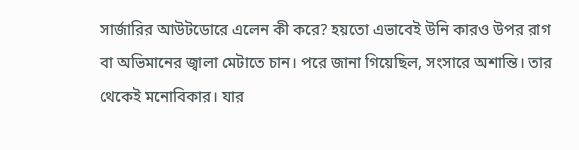সার্জারির আউটডোরে এলেন কী করে? হয়তো এভাবেই উনি কারও উপর রাগ বা অভিমানের জ্বালা মেটাতে চান। পরে জানা গিয়েছিল, সংসারে অশান্তি। তার থেকেই মনোবিকার। যার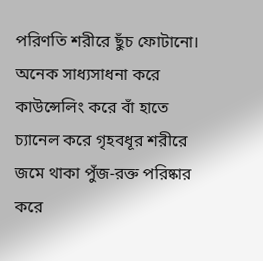পরিণতি শরীরে ছুঁচ ফোটানো। অনেক সাধ‌্যসাধনা করে কাউন্সেলিং করে বাঁ হাতে চ‌্যানেল করে গৃহবধূর শরীরে জমে থাকা পুঁজ-রক্ত পরিষ্কার করে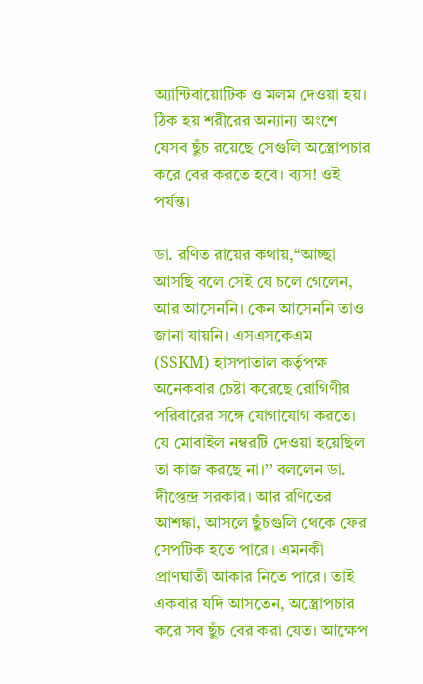অ‌্যান্টিবায়োটিক ও মলম দেওয়া হয়। ঠিক হয় শরীরের অন‌্যান‌্য অংশে যেসব ছুঁচ রয়েছে সেগুলি অস্ত্রোপচার করে বের করতে হবে। ব‌্যস! ওই পর্যন্ত।

ডা. রণিত রায়ের কথায়,‘‘আচ্ছা আসছি বলে সেই যে চলে গেলেন, আর আসেননি। কেন আসেননি তাও জানা যায়নি। এসএসকেএম (SSKM) হাসপাতাল কর্তৃপক্ষ অনেকবার চেষ্টা করেছে রোগিণীর পরিবারের সঙ্গে যোগাযোগ করতে। যে মোবাইল নম্বরটি দেওয়া হয়েছিল তা কাজ করছে না।’’ বললেন ডা. দীপ্তেন্দ্র সরকার। আর রণিতের আশঙ্কা, আসলে ছুঁচগুলি থেকে ফের সেপটিক হতে পারে। এমনকী প্রাণঘাতী আকার নিতে পারে। তাই একবার যদি আসতেন, অস্ত্রোপচার করে সব ছুঁচ বের করা যেত। আক্ষেপ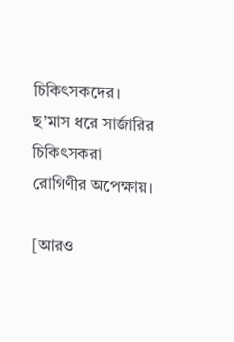চিকিৎসকদের। ছ’মাস ধরে সার্জারির চিকিৎসকরা রোগিণীর অপেক্ষায়।

[আরও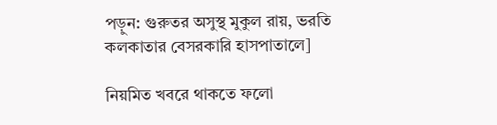পড়ুন: গুরুতর অসুস্থ মুকুল রায়, ভরতি কলকাতার বেসরকারি হাসপাতালে]

নিয়মিত খবরে থাকতে ফলো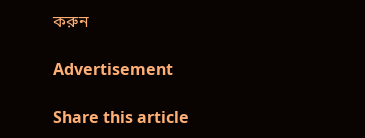করুন

Advertisement

Share this article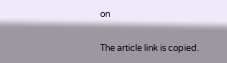on

The article link is copied.